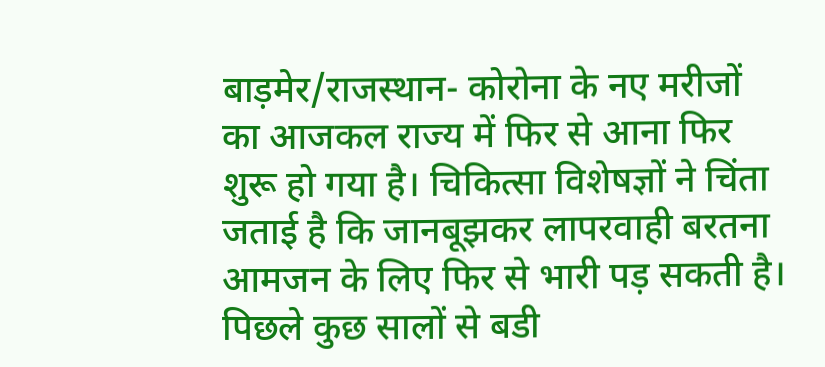बाड़मेर/राजस्थान- कोरोना के नए मरीजों का आजकल राज्य में फिर से आना फिर शुरू हो गया है। चिकित्सा विशेषज्ञों ने चिंता जताई है कि जानबूझकर लापरवाही बरतना आमजन के लिए फिर से भारी पड़ सकती है।
पिछले कुछ सालों से बडी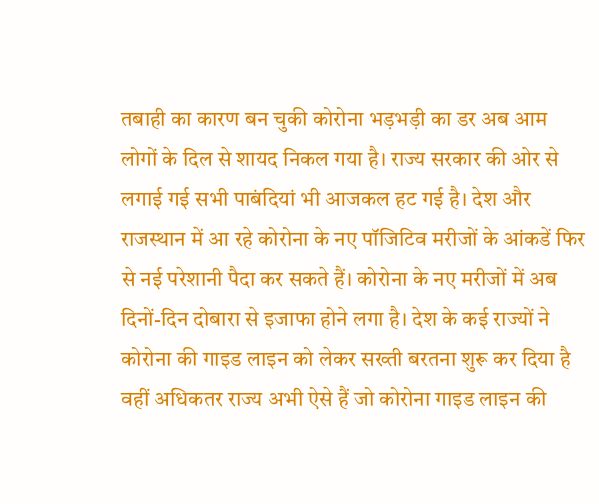तबाही का कारण बन चुकी कोरोना भड़भड़ी का डर अब आम लोगों के दिल से शायद निकल गया है। राज्य सरकार की ओर से लगाई गई सभी पाबंदियां भी आजकल हट गई है। देश और राजस्थान में आ रहे कोरोना के नए पॉजिटिव मरीजों के आंकडें फिर से नई परेशानी पैदा कर सकते हैं। कोरोना के नए मरीजों में अब दिनों-दिन दोबारा से इजाफा होने लगा है। देश के कई राज्यों ने कोरोना की गाइड लाइन को लेकर सख्ती बरतना शुरू कर दिया है वहीं अधिकतर राज्य अभी ऐसे हैं जो कोरोना गाइड लाइन की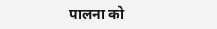पालना को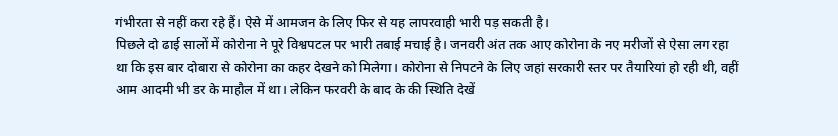गंभीरता से नहीं करा रहे हैं। ऐसे में आमजन के लिए फिर से यह लापरवाही भारी पड़ सकती है।
पिछले दो ढाई सालों में कोरोना ने पूरे विश्वपटल पर भारी तबाई मचाई है। जनवरी अंत तक आए कोरोना के नए मरीजों से ऐसा लग रहा था कि इस बार दोबारा से कोरोना का कहर देखने को मिलेगा। कोरोना से निपटने के लिए जहां सरकारी स्तर पर तैयारियां हो रही थी, वहीं आम आदमी भी डर के माहौल में था। लेकिन फरवरी के बाद के की स्थिति देखें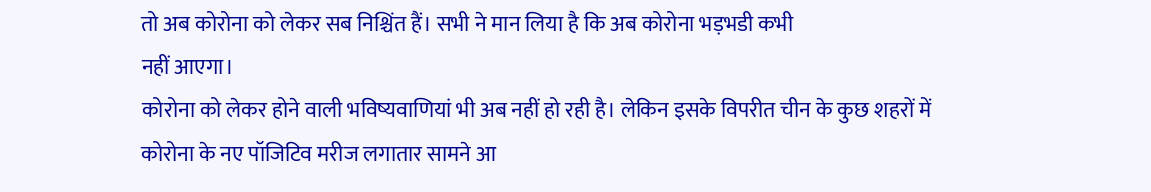तो अब कोरोना को लेकर सब निश्चिंत हैं। सभी ने मान लिया है कि अब कोरोना भड़भडी कभी
नहीं आएगा।
कोरोना को लेकर होने वाली भविष्यवाणियां भी अब नहीं हो रही है। लेकिन इसके विपरीत चीन के कुछ शहरों में कोरोना के नए पॉजिटिव मरीज लगातार सामने आ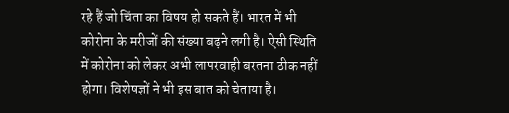रहे हैं जो चिंता का विषय हो सकते हैं। भारत में भी कोरोना के मरीजों की संख्या बढ़ने लगी है। ऐसी स्थिति में कोरोना को लेकर अभी लापरवाही बरतना ठीक नहीं होगा। विशेषज्ञों ने भी इस बात को चेताया है।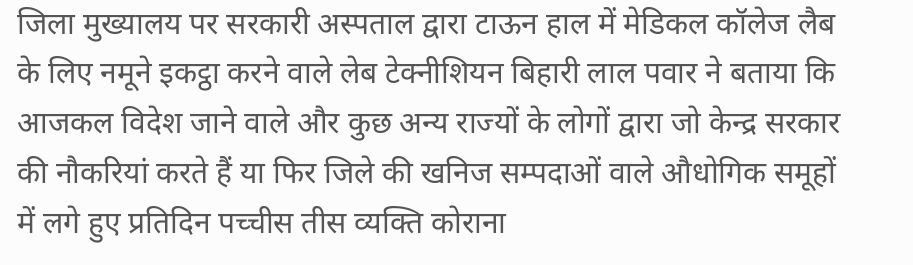जिला मुख्यालय पर सरकारी अस्पताल द्वारा टाऊन हाल में मेडिकल कॉलेज लैब के लिए नमूने इकट्ठा करने वाले लेब टेक्नीशियन बिहारी लाल पवार ने बताया कि आजकल विदेश जाने वाले और कुछ अन्य राज्यों के लोगों द्वारा जो केन्द्र सरकार की नौकरियां करते हैं या फिर जिले की खनिज सम्पदाओं वाले औधोगिक समूहों में लगे हुए प्रतिदिन पच्चीस तीस व्यक्ति कोराना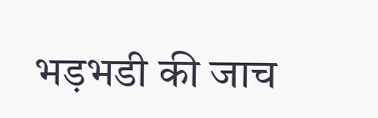भड़भडी की जाच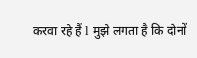करवा रहे हैं l मुझे लगता है कि दोनों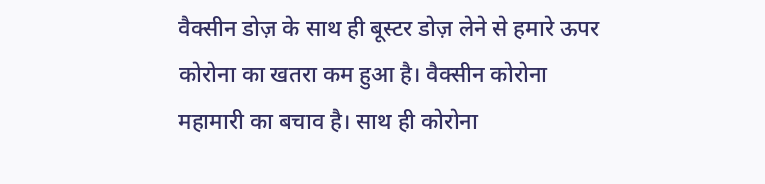वैक्सीन डोज़ के साथ ही बूस्टर डोज़ लेने से हमारे ऊपर कोरोना का खतरा कम हुआ है। वैक्सीन कोरोना महामारी का बचाव है। साथ ही कोरोना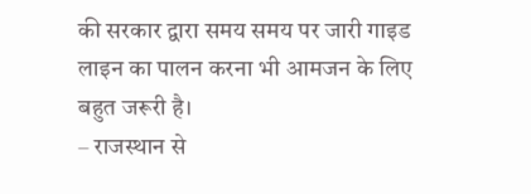की सरकार द्वारा समय समय पर जारी गाइड लाइन का पालन करना भी आमजन के लिए बहुत जरूरी है।
– राजस्थान से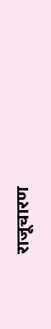राजूचारण